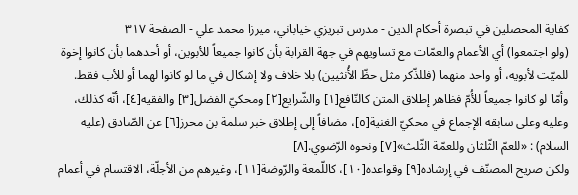كفاية المحصلين في تبصرة أحكام الدين - مدرس تبريزي خياباني، ميرزا محمد علي - الصفحة ٣١٧
(ولو اجتمعوا) أي الأعمام والعمّات مع تساويهم في جهة القرابة بأن كانوا جميعاً للأبوين، أو أحدهما بأن كانوا إخوة للميّت لأبويه، أو واحد منهما (فللذّكر مثل حظّ الأُنثيين) بلا خلاف ولا إشكال في ما لو كانوا لهما أو للأب فقط.
وأمّا لو كانوا جميعاً للأُمّ فظاهر إطلاق المتن كالنّافع[١] والشّرايع[٢] ومحكيّ الفضل[٣] والفقيه[٤]، أنّه كذلك، وعليه وعلى سابقه الإجماع في محكيّ الغنية[٥]، مضافاً إلى إطلاق خبر سلمة بن محرز[٦] عن الصّادق (عليه السلام) : «للعمّ الثّلثان وللعمّة الثّلث»[٧] ونحوه الرّضوي.[٨]
ولكن صريح المصنّف في إرشاده[٩] وقواعده[١٠]، كاللّمعة والرّوضة[١١]، وغيرهم من الأجلّة، الاقتسام في أعمام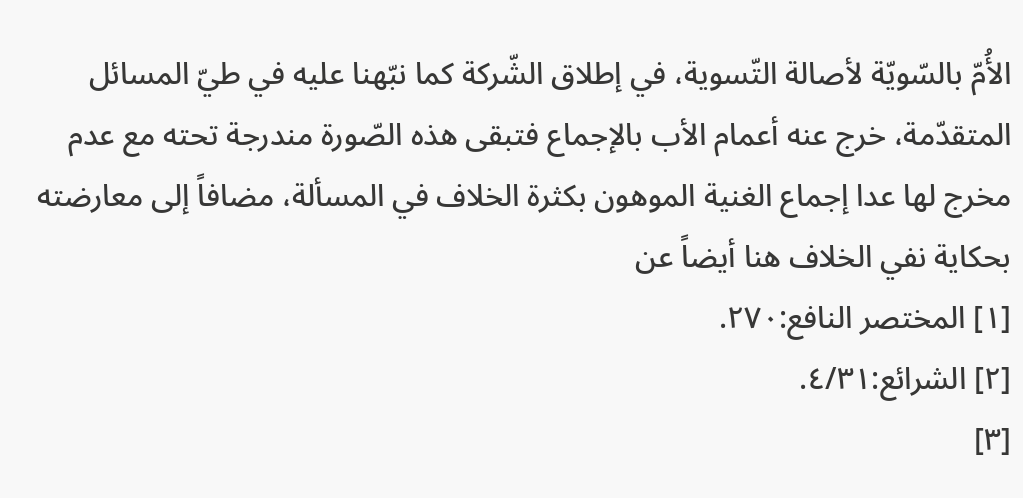الأُمّ بالسّويّة لأصالة التّسوية، في إطلاق الشّركة كما نبّهنا عليه في طيّ المسائل المتقدّمة، خرج عنه أعمام الأب بالإجماع فتبقى هذه الصّورة مندرجة تحته مع عدم مخرج لها عدا إجماع الغنية الموهون بكثرة الخلاف في المسألة، مضافاً إلى معارضته بحكاية نفي الخلاف هنا أيضاً عن
[١] المختصر النافع:٢٧٠.
[٢] الشرائع:٤/٣١.
[٣]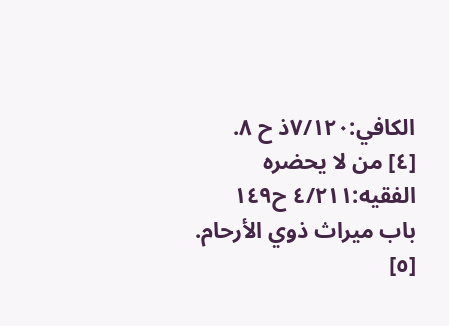الكافي:٧/١٢٠ذ ح ٨.
[٤] من لا يحضره الفقيه:٤/٢١١ ح١٤٩ باب ميراث ذوي الأرحام.
[٥]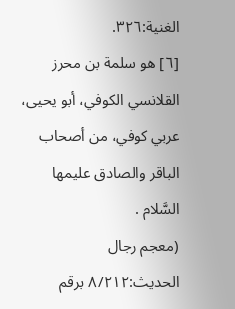الغنية:٣٢٦.
[٦] هو سلمة بن محرز القلانسي الكوفي، أبو يحيى، عربي كوفي، من أصحاب الباقر والصادق عليمها السَّلام .
(معجم رجال الحديث:٨/٢١٢ برقم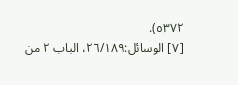٥٣٧٢).
[٧] الوسائل:٢٦/١٨٩، الباب ٢ من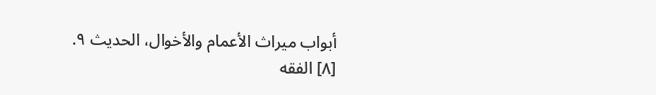أبواب ميراث الأعمام والأخوال، الحديث ٩.
[٨] الفقه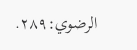الرضوي:٢٨٩.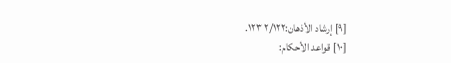[٩] إرشاد الأذهان:٢/١٢٢ ١٢٣.
[١٠] قواعد الأحكام: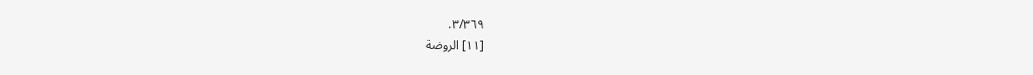٣/٣٦٩.
[١١] الروضة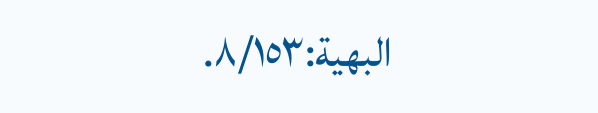البهية:٨/١٥٣.